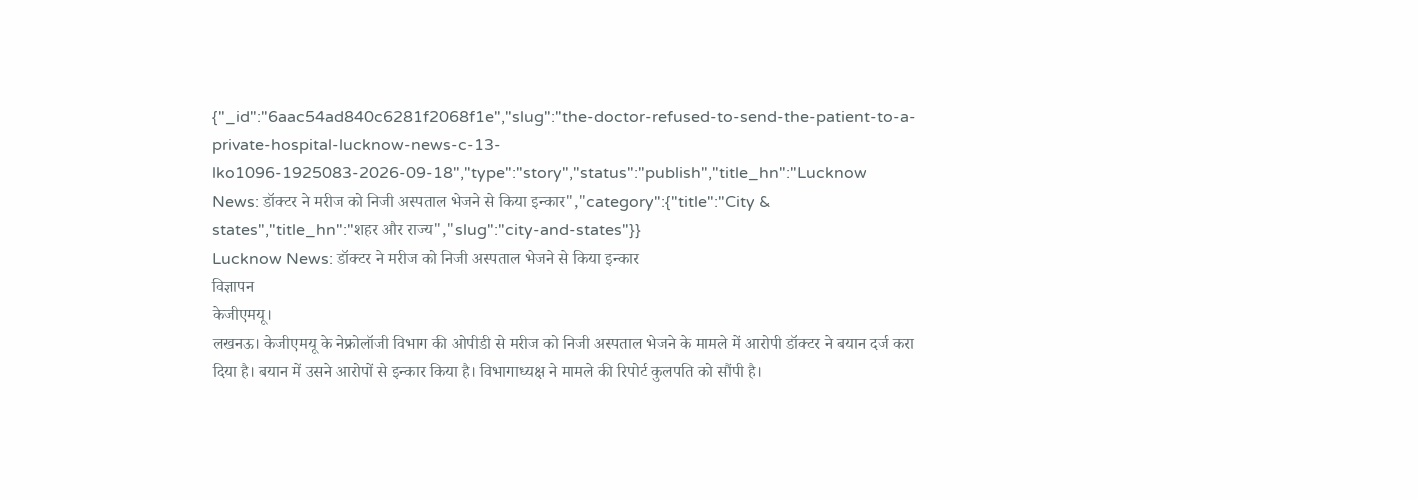{"_id":"6aac54ad840c6281f2068f1e","slug":"the-doctor-refused-to-send-the-patient-to-a-private-hospital-lucknow-news-c-13-lko1096-1925083-2026-09-18","type":"story","status":"publish","title_hn":"Lucknow News: डॉक्टर ने मरीज को निजी अस्पताल भेजने से किया इन्कार","category":{"title":"City & states","title_hn":"शहर और राज्य","slug":"city-and-states"}}
Lucknow News: डॉक्टर ने मरीज को निजी अस्पताल भेजने से किया इन्कार
विज्ञापन
केजीएमयू।
लखनऊ। केजीएमयू के नेफ्रोलॉजी विभाग की ओपीडी से मरीज को निजी अस्पताल भेजने के मामले में आरोपी डॉक्टर ने बयान दर्ज करा दिया है। बयान में उसने आरोपों से इन्कार किया है। विभागाध्यक्ष ने मामले की रिपोर्ट कुलपति को सौंपी है।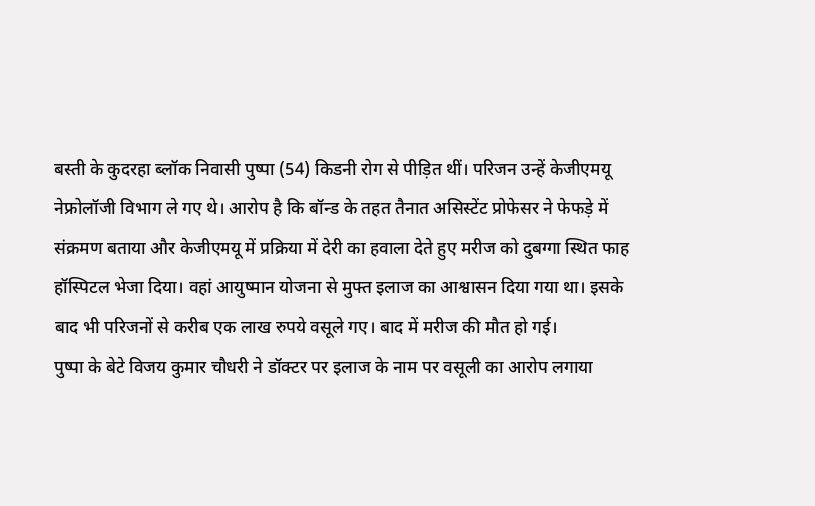बस्ती के कुदरहा ब्लॉक निवासी पुष्पा (54) किडनी रोग से पीड़ित थीं। परिजन उन्हें केजीएमयू नेफ्रोलॉजी विभाग ले गए थे। आरोप है कि बॉन्ड के तहत तैनात असिस्टेंट प्रोफेसर ने फेफड़े में संक्रमण बताया और केजीएमयू में प्रक्रिया में देरी का हवाला देते हुए मरीज को दुबग्गा स्थित फाह हॉस्पिटल भेजा दिया। वहां आयुष्मान योजना से मुफ्त इलाज का आश्वासन दिया गया था। इसके बाद भी परिजनों से करीब एक लाख रुपये वसूले गए। बाद में मरीज की मौत हो गई।
पुष्पा के बेटे विजय कुमार चौधरी ने डॉक्टर पर इलाज के नाम पर वसूली का आरोप लगाया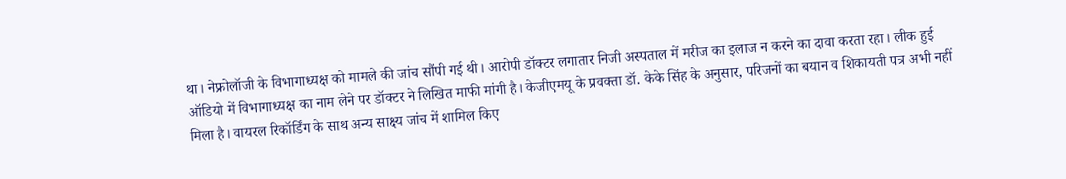था। नेफ्रोलॉजी के विभागाध्यक्ष को मामले की जांच सौंपी गई थी। आरोपी डॉक्टर लगातार निजी अस्पताल में मरीज का इलाज न करने का दावा करता रहा। लीक हुई ऑडियो में विभागाध्यक्ष का नाम लेने पर डॉक्टर ने लिखित माफी मांगी है। केजीएमयू के प्रवक्ता डॉ. केके सिंह के अनुसार, परिजनों का बयान व शिकायती पत्र अभी नहीं मिला है। वायरल रिकॉर्डिंग के साथ अन्य साक्ष्य जांच में शामिल किए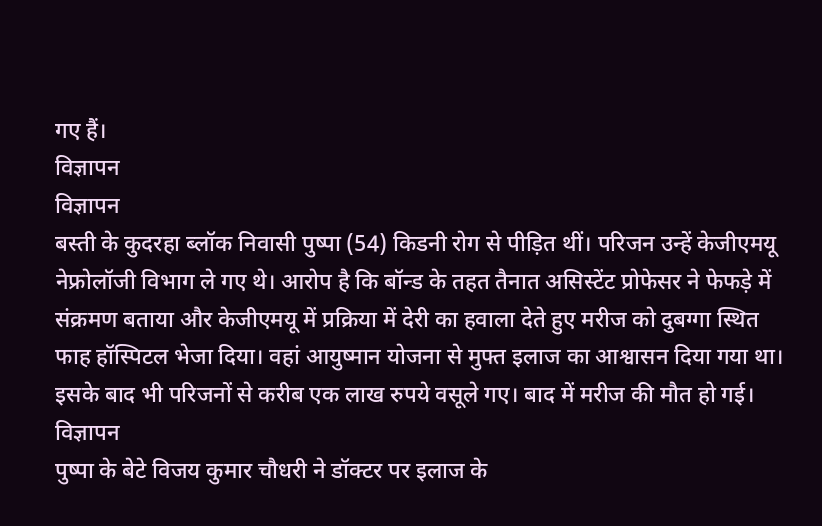गए हैं।
विज्ञापन
विज्ञापन
बस्ती के कुदरहा ब्लॉक निवासी पुष्पा (54) किडनी रोग से पीड़ित थीं। परिजन उन्हें केजीएमयू नेफ्रोलॉजी विभाग ले गए थे। आरोप है कि बॉन्ड के तहत तैनात असिस्टेंट प्रोफेसर ने फेफड़े में संक्रमण बताया और केजीएमयू में प्रक्रिया में देरी का हवाला देते हुए मरीज को दुबग्गा स्थित फाह हॉस्पिटल भेजा दिया। वहां आयुष्मान योजना से मुफ्त इलाज का आश्वासन दिया गया था। इसके बाद भी परिजनों से करीब एक लाख रुपये वसूले गए। बाद में मरीज की मौत हो गई।
विज्ञापन
पुष्पा के बेटे विजय कुमार चौधरी ने डॉक्टर पर इलाज के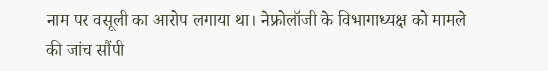नाम पर वसूली का आरोप लगाया था। नेफ्रोलॉजी के विभागाध्यक्ष को मामले की जांच सौंपी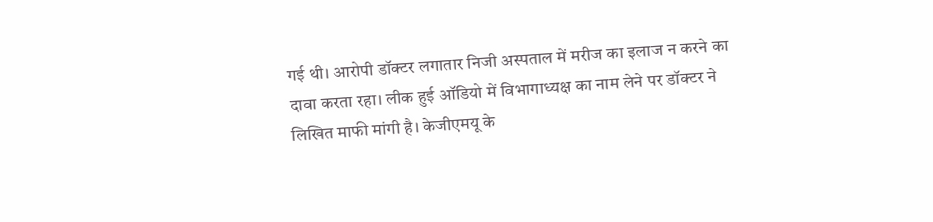गई थी। आरोपी डॉक्टर लगातार निजी अस्पताल में मरीज का इलाज न करने का दावा करता रहा। लीक हुई ऑडियो में विभागाध्यक्ष का नाम लेने पर डॉक्टर ने लिखित माफी मांगी है। केजीएमयू के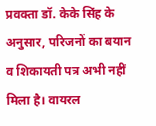प्रवक्ता डॉ. केके सिंह के अनुसार, परिजनों का बयान व शिकायती पत्र अभी नहीं मिला है। वायरल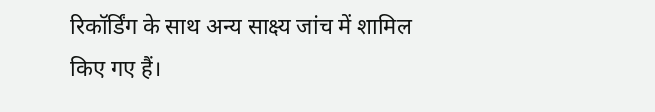रिकॉर्डिंग के साथ अन्य साक्ष्य जांच में शामिल किए गए हैं।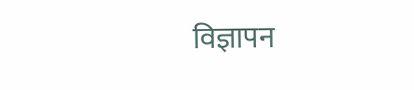विज्ञापन